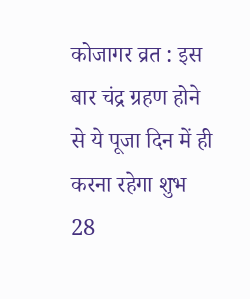कोजागर व्रत : इस बार चंद्र ग्रहण होने से ये पूजा दिन में ही करना रहेगा शुभ
28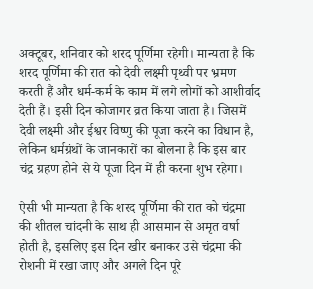अक्टूबर, शनिवार को शरद पूर्णिमा रहेगी। मान्यता है कि शरद पूर्णिमा की रात को देवी लक्ष्मी पृथ्वी पर भ्रमण करती हैं और धर्म-कर्म के काम में लगे लोगों को आशीर्वाद देती हैं। इसी दिन कोजागर व्रत किया जाता है। जिसमें देवी लक्ष्मी और ईश्वर विष्णु की पूजा करने का विधान है, लेकिन धर्मग्रंथों के जानकारों का बोलना है कि इस बार चंद्र ग्रहण होने से ये पूजा दिन में ही करना शुभ रहेगा।

ऐसी भी मान्यता है कि शरद पूर्णिमा की रात को चंद्रमा की शीतल चांदनी के साथ ही आसमान से अमृत वर्षा होती है, इसलिए इस दिन खीर बनाकर उसे चंद्रमा की रोशनी में रखा जाए और अगले दिन पूरे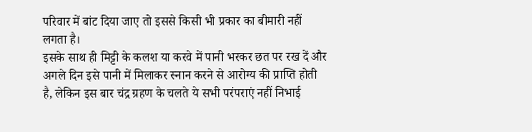परिवार में बांट दिया जाए तो इससे किसी भी प्रकार का बीमारी नहीं लगता है।
इसके साथ ही मिट्टी के कलश या करवे में पानी भरकर छत पर रख दें और अगले दिन इसे पानी में मिलाकर स्नान करने से आरोग्य की प्राप्ति होती है, लेकिन इस बार चंद्र ग्रहण के चलते ये सभी परंपराएं नहीं निभाई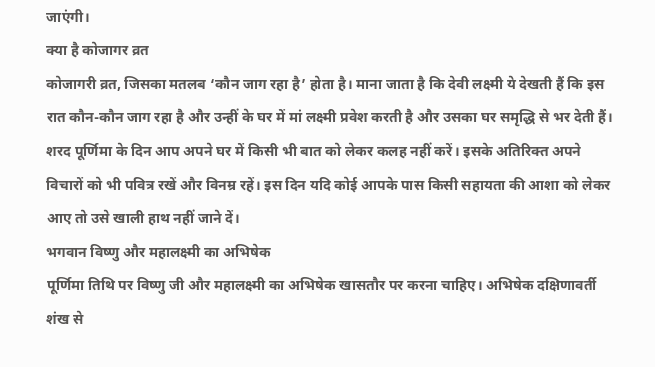जाएंगी।
क्या है कोजागर व्रत
कोजागरी व्रत, जिसका मतलब ‘कौन जाग रहा है’ होता है। माना जाता है कि देवी लक्ष्मी ये देखती हैं कि इस रात कौन-कौन जाग रहा है और उन्हीं के घर में मां लक्ष्मी प्रवेश करती है और उसका घर समृद्धि से भर देती हैं। शरद पूर्णिमा के दिन आप अपने घर में किसी भी बात को लेकर कलह नहीं करें। इसके अतिरिक्त अपने विचारों को भी पवित्र रखें और विनम्र रहें। इस दिन यदि कोई आपके पास किसी सहायता की आशा को लेकर आए तो उसे खाली हाथ नहीं जाने दें।
भगवान विष्णु और महालक्ष्मी का अभिषेक
पूर्णिमा तिथि पर विष्णु जी और महालक्ष्मी का अभिषेक खासतौर पर करना चाहिए। अभिषेक दक्षिणावर्ती शंख से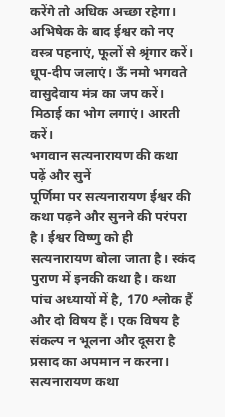करेंगे तो अधिक अच्छा रहेगा। अभिषेक के बाद ईश्वर को नए वस्त्र पहनाएं, फूलों से श्रृंगार करें। धूप-दीप जलाएं। ऊँ नमो भगवते वासुदेवाय मंत्र का जप करें। मिठाई का भोग लगाएं। आरती करें।
भगवान सत्यनारायण की कथा पढ़ें और सुनें
पूर्णिमा पर सत्यनारायण ईश्वर की कथा पढ़ने और सुनने की परंपरा है। ईश्वर विष्णु को ही सत्यनारायण बोला जाता है। स्कंद पुराण में इनकी कथा है। कथा पांच अध्यायों में है, 170 श्लोक हैं और दो विषय हैं। एक विषय है संकल्प न भूलना और दूसरा है प्रसाद का अपमान न करना। सत्यनारायण कथा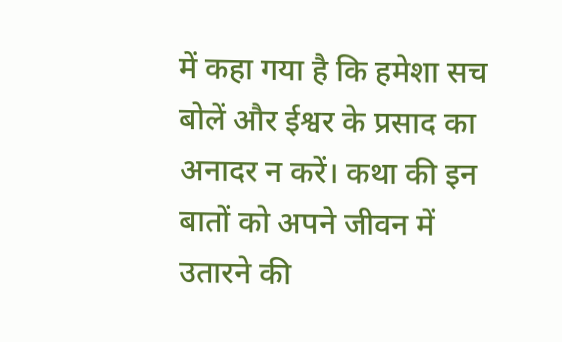में कहा गया है कि हमेशा सच बोलें और ईश्वर के प्रसाद का अनादर न करें। कथा की इन बातों को अपने जीवन में उतारने की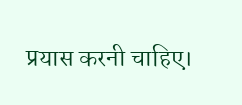प्रयास करनी चाहिए।